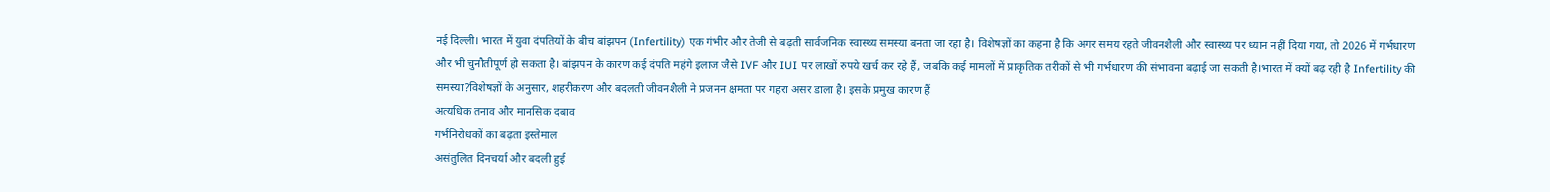नई दिल्ली। भारत में युवा दंपतियों के बीच बांझपन (Infertility) एक गंभीर और तेजी से बढ़ती सार्वजनिक स्वास्थ्य समस्या बनता जा रहा है। विशेषज्ञों का कहना है कि अगर समय रहते जीवनशैली और स्वास्थ्य पर ध्यान नहीं दिया गया, तो 2026 में गर्भधारण और भी चुनौतीपूर्ण हो सकता है। बांझपन के कारण कई दंपति महंगे इलाज जैसे IVF और IUI पर लाखों रुपये खर्च कर रहे हैं, जबकि कई मामलों में प्राकृतिक तरीकों से भी गर्भधारण की संभावना बढ़ाई जा सकती है।भारत में क्यों बढ़ रही है Infertility की समस्या?विशेषज्ञों के अनुसार, शहरीकरण और बदलती जीवनशैली ने प्रजनन क्षमता पर गहरा असर डाला है। इसके प्रमुख कारण हैं
अत्यधिक तनाव और मानसिक दबाव
गर्भनिरोधकों का बढ़ता इस्तेमाल
असंतुलित दिनचर्या और बदली हुई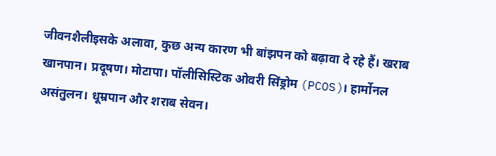जीवनशैलीइसके अलावा, कुछ अन्य कारण भी बांझपन को बढ़ावा दे रहे हैं। खराब खानपान। प्रदूषण। मोटापा। पॉलीसिस्टिक ओवरी सिंड्रोम (PCOS)। हार्मोनल असंतुलन। धूम्रपान और शराब सेवन।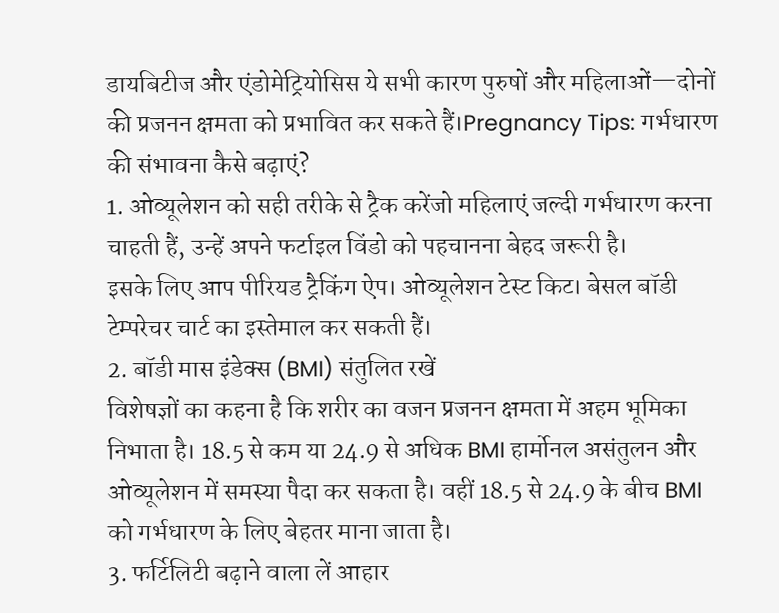डायबिटीज और एंडोमेट्रियोसिस ये सभी कारण पुरुषों और महिलाओं—दोनों की प्रजनन क्षमता को प्रभावित कर सकते हैं।Pregnancy Tips: गर्भधारण की संभावना कैसे बढ़ाएं?
1. ओव्यूलेशन को सही तरीके से ट्रैक करेंजो महिलाएं जल्दी गर्भधारण करना चाहती हैं, उन्हें अपने फर्टाइल विंडो को पहचानना बेहद जरूरी है।
इसके लिए आप पीरियड ट्रैकिंग ऐप। ओव्यूलेशन टेस्ट किट। बेसल बॉडी टेम्परेचर चार्ट का इस्तेमाल कर सकती हैं।
2. बॉडी मास इंडेक्स (BMI) संतुलित रखें
विशेषज्ञों का कहना है कि शरीर का वजन प्रजनन क्षमता में अहम भूमिका निभाता है। 18.5 से कम या 24.9 से अधिक BMI हार्मोनल असंतुलन और ओव्यूलेशन में समस्या पैदा कर सकता है। वहीं 18.5 से 24.9 के बीच BMI को गर्भधारण के लिए बेहतर माना जाता है।
3. फर्टिलिटी बढ़ाने वाला लें आहार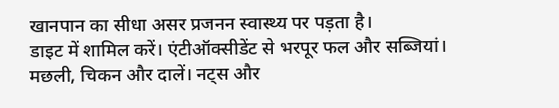खानपान का सीधा असर प्रजनन स्वास्थ्य पर पड़ता है।
डाइट में शामिल करें। एंटीऑक्सीडेंट से भरपूर फल और सब्जियां। मछली, चिकन और दालें। नट्स और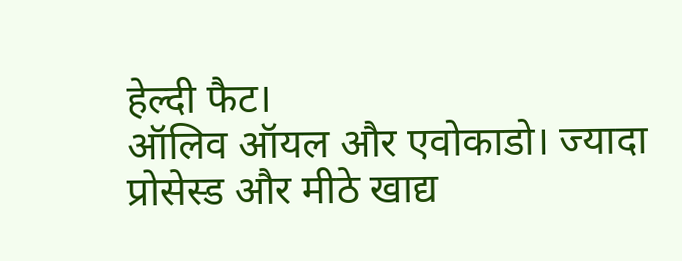हेल्दी फैट।
ऑलिव ऑयल और एवोकाडो। ज्यादा प्रोसेस्ड और मीठे खाद्य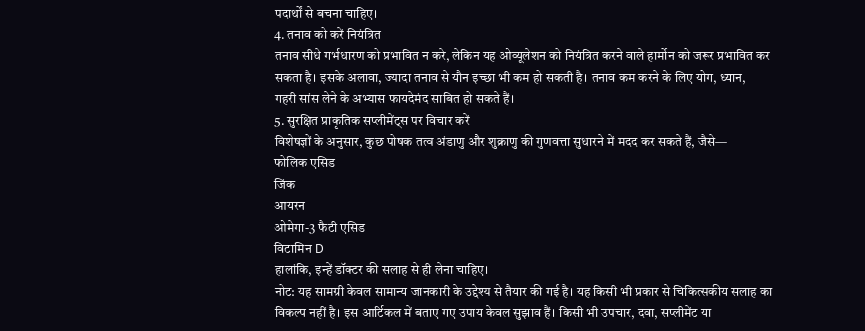पदार्थों से बचना चाहिए।
4. तनाव को करें नियंत्रित
तनाव सीधे गर्भधारण को प्रभावित न करे, लेकिन यह ओव्यूलेशन को नियंत्रित करने वाले हार्मोन को जरूर प्रभावित कर सकता है। इसके अलावा, ज्यादा तनाव से यौन इच्छा भी कम हो सकती है। तनाव कम करने के लिए योग, ध्यान,
गहरी सांस लेने के अभ्यास फायदेमंद साबित हो सकते हैं।
5. सुरक्षित प्राकृतिक सप्लीमेंट्स पर विचार करें
विशेषज्ञों के अनुसार, कुछ पोषक तत्व अंडाणु और शुक्राणु की गुणवत्ता सुधारने में मदद कर सकते हैं, जैसे—
फोलिक एसिड
जिंक
आयरन
ओमेगा-3 फैटी एसिड
विटामिन D
हालांकि, इन्हें डॉक्टर की सलाह से ही लेना चाहिए।
नोट: यह सामग्री केवल सामान्य जानकारी के उद्देश्य से तैयार की गई है। यह किसी भी प्रकार से चिकित्सकीय सलाह का विकल्प नहीं है। इस आर्टिकल में बताए गए उपाय केवल सुझाव हैं। किसी भी उपचार, दवा, सप्लीमेंट या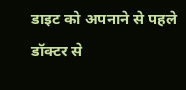डाइट को अपनाने से पहले डॉक्टर से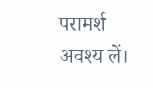परामर्श अवश्य लें।